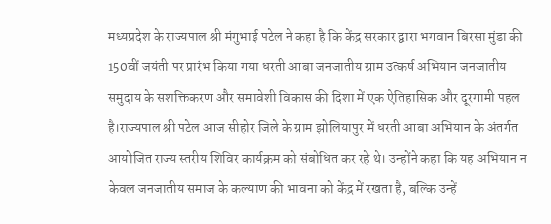मध्यप्रदेश के राज्यपाल श्री मंगुभाई पटेल ने कहा है कि केंद्र सरकार द्वारा भगवान बिरसा मुंडा की 150वीं जयंती पर प्रारंभ किया गया धरती आबा जनजातीय ग्राम उत्कर्ष अभियान जनजातीय समुदाय के सशक्तिकरण और समावेशी विकास की दिशा में एक ऐतिहासिक और दूरगामी पहल है।राज्यपाल श्री पटेल आज सीहोर जिले के ग्राम झोलियापुर में धरती आबा अभियान के अंतर्गत आयोजित राज्य स्तरीय शिविर कार्यक्रम को संबोधित कर रहे थे। उन्होंने कहा कि यह अभियान न केवल जनजातीय समाज के कल्याण की भावना को केंद्र में रखता है, बल्कि उन्हें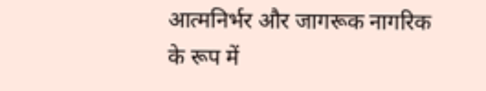आत्मनिर्भर और जागरूक नागरिक के रूप में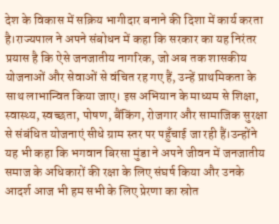देश के विकास में सक्रिय भागीदार बनाने की दिशा में कार्य करता है।राज्यपाल ने अपने संबोधन में कहा कि सरकार का यह निरंतर प्रयास है कि ऐसे जनजातीय नागरिक, जो अब तक शासकीय योजनाओं और सेवाओं से वंचित रह गए हैं, उन्हें प्राथमिकता के साथ लाभान्वित किया जाए। इस अभियान के माध्यम से शिक्षा, स्वास्थ्य, स्वच्छता, पोषण, बैंकिंग, रोजगार और सामाजिक सुरक्षा से संबंधित योजनाएं सीधे ग्राम स्तर पर पहुँचाई जा रही हैं।उन्होंने यह भी कहा कि भगवान बिरसा मुंडा ने अपने जीवन में जनजातीय समाज के अधिकारों की रक्षा के लिए संघर्ष किया और उनके आदर्श आज भी हम सभी के लिए प्रेरणा का स्रोत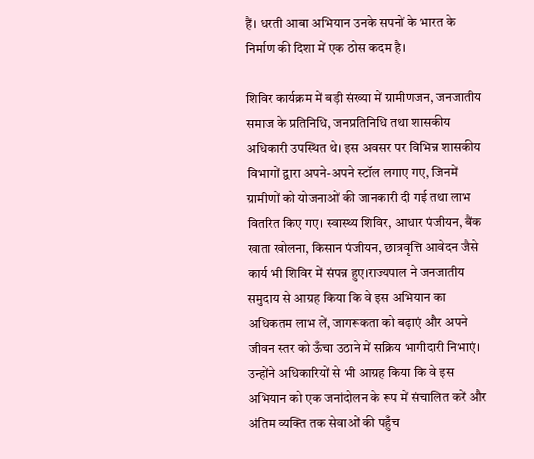हैं। धरती आबा अभियान उनके सपनों के भारत के निर्माण की दिशा में एक ठोस कदम है।

शिविर कार्यक्रम में बड़ी संख्या में ग्रामीणजन, जनजातीय समाज के प्रतिनिधि, जनप्रतिनिधि तथा शासकीय अधिकारी उपस्थित थे। इस अवसर पर विभिन्न शासकीय विभागों द्वारा अपने-अपने स्टॉल लगाए गए, जिनमें ग्रामीणों को योजनाओं की जानकारी दी गई तथा लाभ वितरित किए गए। स्वास्थ्य शिविर, आधार पंजीयन, बैंक खाता खोलना, किसान पंजीयन, छात्रवृत्ति आवेदन जैसे कार्य भी शिविर में संपन्न हुए।राज्यपाल ने जनजातीय समुदाय से आग्रह किया कि वे इस अभियान का अधिकतम लाभ लें, जागरूकता को बढ़ाएं और अपने जीवन स्तर को ऊँचा उठाने में सक्रिय भागीदारी निभाएं। उन्होंने अधिकारियों से भी आग्रह किया कि वे इस अभियान को एक जनांदोलन के रूप में संचालित करें और अंतिम व्यक्ति तक सेवाओं की पहुँच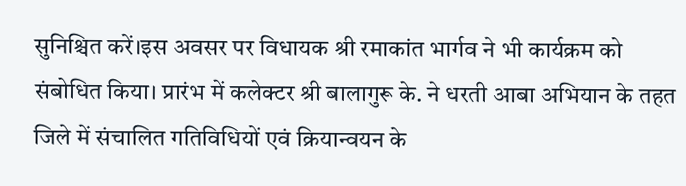सुनिश्चित करें।इस अवसर पर विधायक श्री रमाकांत भार्गव ने भी कार्यक्रम को संबोधित किया। प्रारंभ में कलेक्टर श्री बालागुरू के. ने धरती आबा अभियान के तहत जिले में संचालित गतिविधियों एवं क्रियान्वयन के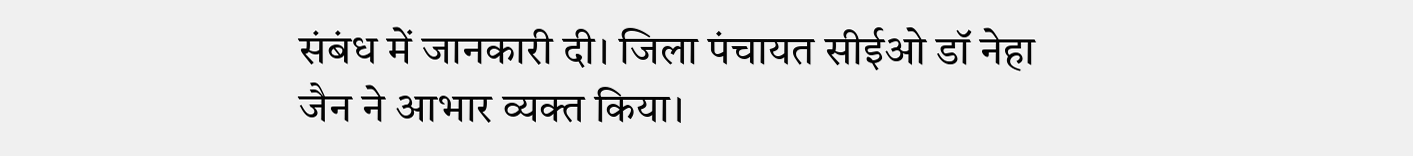संबंध में जानकारी दी। जिला पंचायत सीईओ डॉ नेहा जैन ने आभार व्यक्त किया।